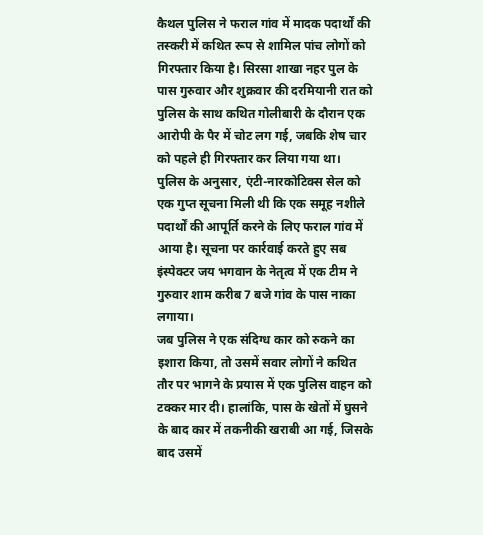कैथल पुलिस ने फराल गांव में मादक पदार्थों की तस्करी में कथित रूप से शामिल पांच लोगों को गिरफ्तार किया है। सिरसा शाखा नहर पुल के पास गुरुवार और शुक्रवार की दरमियानी रात को पुलिस के साथ कथित गोलीबारी के दौरान एक आरोपी के पैर में चोट लग गई, जबकि शेष चार को पहले ही गिरफ्तार कर लिया गया था।
पुलिस के अनुसार, एंटी-नारकोटिक्स सेल को एक गुप्त सूचना मिली थी कि एक समूह नशीले पदार्थों की आपूर्ति करने के लिए फराल गांव में आया है। सूचना पर कार्रवाई करते हुए सब इंस्पेक्टर जय भगवान के नेतृत्व में एक टीम ने गुरुवार शाम करीब 7 बजे गांव के पास नाका लगाया।
जब पुलिस ने एक संदिग्ध कार को रुकने का इशारा किया, तो उसमें सवार लोगों ने कथित तौर पर भागने के प्रयास में एक पुलिस वाहन को टक्कर मार दी। हालांकि, पास के खेतों में घुसने के बाद कार में तकनीकी खराबी आ गई, जिसके बाद उसमें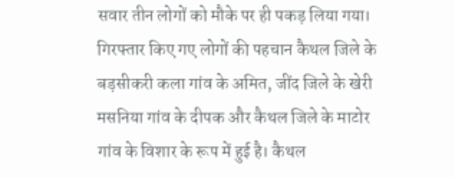सवार तीन लोगों को मौके पर ही पकड़ लिया गया।
गिरफ्तार किए गए लोगों की पहचान कैथल जिले के बड़सीकरी कला गांव के अमित, जींद जिले के खेरी मसनिया गांव के दीपक और कैथल जिले के माटोर गांव के विशार के रूप में हुई है। कैथल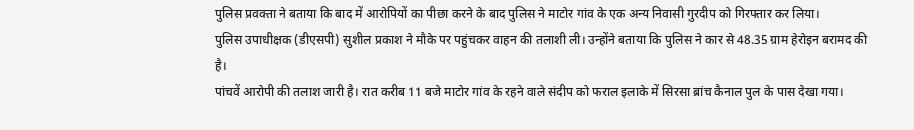पुलिस प्रवक्ता ने बताया कि बाद में आरोपियों का पीछा करने के बाद पुलिस ने माटोर गांव के एक अन्य निवासी गुरदीप को गिरफ्तार कर लिया।
पुलिस उपाधीक्षक (डीएसपी) सुशील प्रकाश ने मौके पर पहुंचकर वाहन की तलाशी ली। उन्होंने बताया कि पुलिस ने कार से 48.35 ग्राम हेरोइन बरामद की है।
पांचवें आरोपी की तलाश जारी है। रात करीब 11 बजे माटोर गांव के रहने वाले संदीप को फराल इलाके में सिरसा ब्रांच कैनाल पुल के पास देखा गया।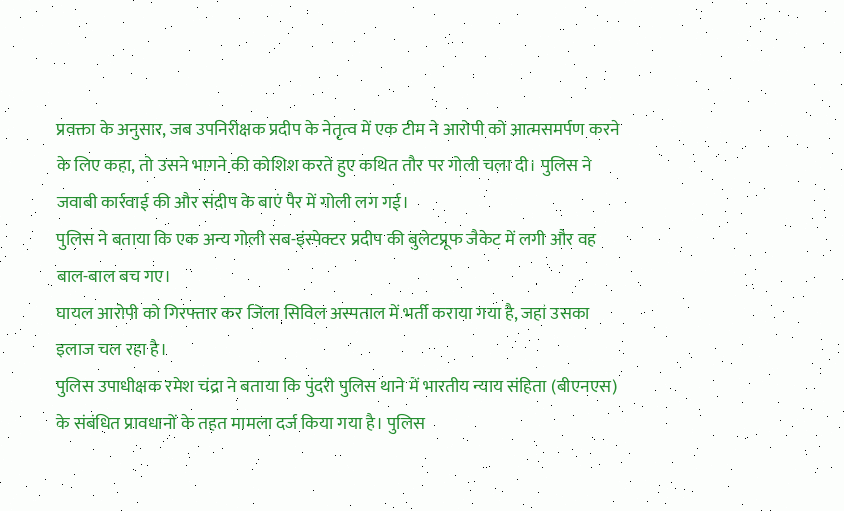प्रवक्ता के अनुसार, जब उपनिरीक्षक प्रदीप के नेतृत्व में एक टीम ने आरोपी को आत्मसमर्पण करने के लिए कहा, तो उसने भागने की कोशिश करते हुए कथित तौर पर गोली चला दी। पुलिस ने जवाबी कार्रवाई की और संदीप के बाएं पैर में गोली लग गई।
पुलिस ने बताया कि एक अन्य गोली सब-इंस्पेक्टर प्रदीप की बुलेटप्रूफ जैकेट में लगी और वह बाल-बाल बच गए।
घायल आरोपी को गिरफ्तार कर जिला सिविल अस्पताल में भर्ती कराया गया है, जहां उसका इलाज चल रहा है।
पुलिस उपाधीक्षक रमेश चंद्रा ने बताया कि पुंदरी पुलिस थाने में भारतीय न्याय संहिता (बीएनएस) के संबंधित प्रावधानों के तहत मामला दर्ज किया गया है। पुलिस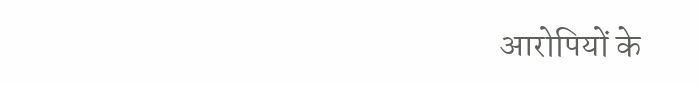आरोपियों के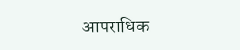आपराधिक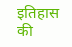इतिहास की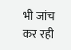भी जांच कर रही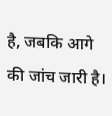है, जबकि आगे की जांच जारी है।